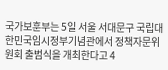국가보훈부는 5일 서울 서대문구 국립대한민국임시정부기념관에서 정책자문위원회 출범식을 개최한다고 4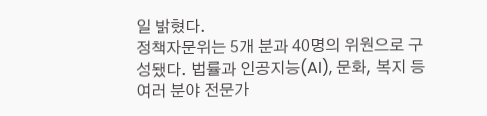일 밝혔다.
정책자문위는 5개 분과 40명의 위원으로 구성됐다. 법률과 인공지능(AI), 문화, 복지 등 여러 분야 전문가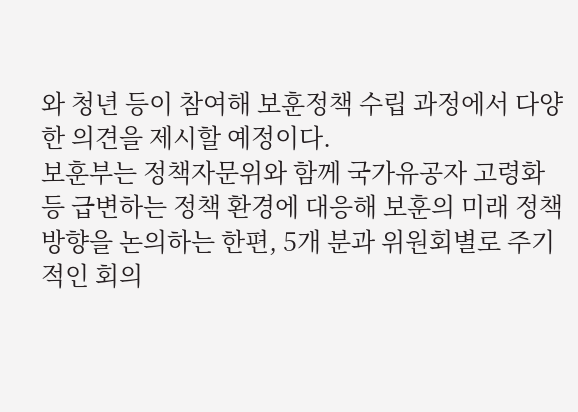와 청년 등이 참여해 보훈정책 수립 과정에서 다양한 의견을 제시할 예정이다.
보훈부는 정책자문위와 함께 국가유공자 고령화 등 급변하는 정책 환경에 대응해 보훈의 미래 정책 방향을 논의하는 한편, 5개 분과 위원회별로 주기적인 회의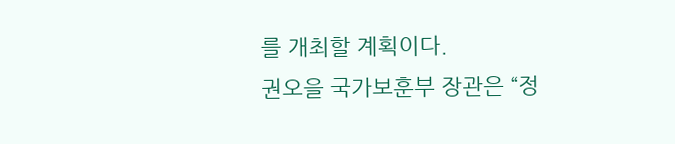를 개최할 계획이다.
권오을 국가보훈부 장관은 “정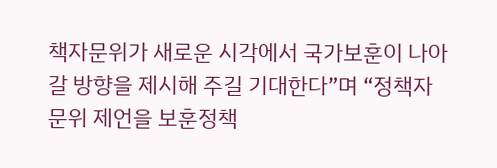책자문위가 새로운 시각에서 국가보훈이 나아갈 방향을 제시해 주길 기대한다”며 “정책자문위 제언을 보훈정책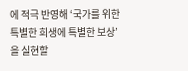에 적극 반영해 ‘국가를 위한 특별한 희생에 특별한 보상’을 실현할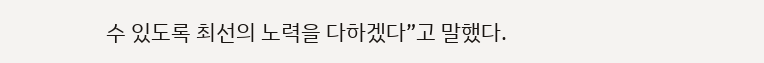수 있도록 최선의 노력을 다하겠다”고 말했다.